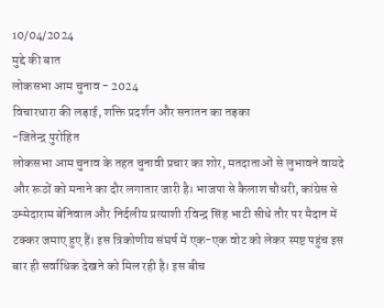10/04/2024
मुद्दे की बात
लोकसभा आम चुनाव - 2024
विचारधारा की लड़ाई, शक्ति प्रदर्शन और सनातन का तड़का
-जितेन्द्र पुरोहित
लोकसभा आम चुनाव के तहत चुनावी प्रचार का शोर, मतदाताओं से लुभावने वायदे और रूठों को मनाने का दौर लगातार जारी है। भाजपा से कैलाश चौधरी, कांग्रेस से उम्मेदाराम बेनिवाल और निर्दलीय प्रत्याशी रविन्द्र सिंह भाटी सीधे तौर पर मैदान में टक्कर जमाए हुए हैं। इस त्रिकोणीय संघर्ष में एक-एक वोट को लेकर स्पष्ट पहुंच इस बार ही सर्वाधिक देखने को मिल रही है। इस बीच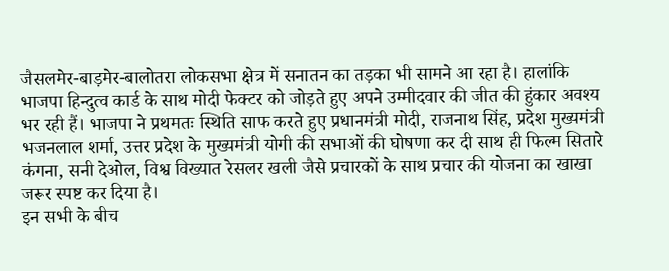जैसलमेर-बाड़मेर-बालोतरा लोकसभा क्षेत्र में सनातन का तड़का भी सामने आ रहा है। हालांकि भाजपा हिन्दुत्व कार्ड के साथ मोदी फेक्टर को जोड़ते हुए अपने उम्मीदवार की जीत की हुंकार अवश्य भर रही हैं। भाजपा ने प्रथमतः स्थिति साफ करते हुए प्रधानमंत्री मोदी, राजनाथ सिंह, प्रदेश मुख्यमंत्री भजनलाल शर्मा, उत्तर प्रदेश के मुख्यमंत्री योगी की सभाओं की घोषणा कर दी साथ ही फिल्म सितारे कंगना, सनी देओल, विश्व विख्यात रेसलर खली जैसे प्रचारकों के साथ प्रचार की योजना का खाखा जरूर स्पष्ट कर दिया है।
इन सभी के बीच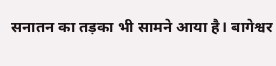सनातन का तड़का भी सामने आया है। बागेश्वर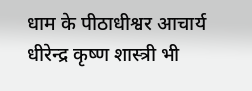धाम के पीठाधीश्वर आचार्य धीरेन्द्र कृष्ण शास्त्री भी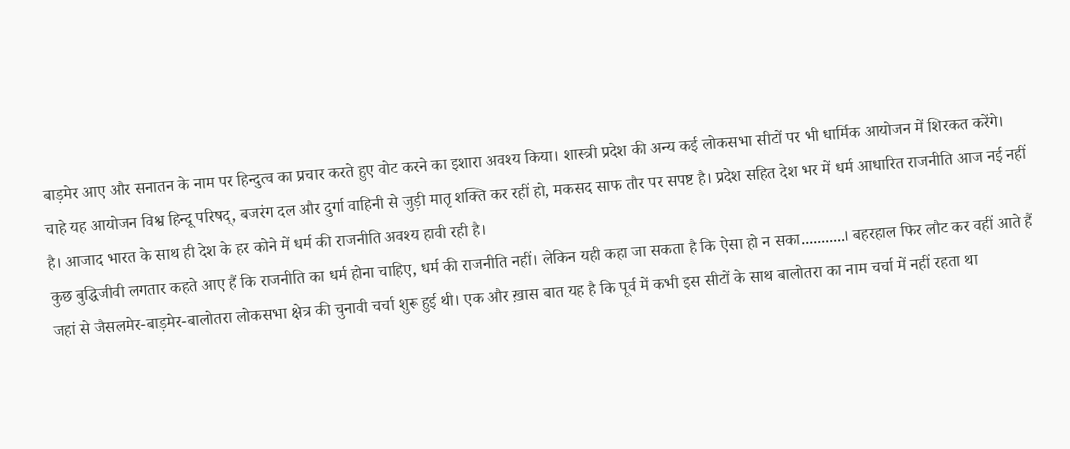बाड़मेर आए और सनातन के नाम पर हिन्दुत्व का प्रचार करते हुए वोट करने का इशारा अवश्य किया। शास्त्री प्रदेश की अन्य कई लोकसभा सीटों पर भी धार्मिक आयोजन में शिरकत करेंगे। चाहे यह आयोजन विश्व हिन्दू परिषद्, बजरंग दल और दुर्गा वाहिनी से जुड़ी मातृ शक्ति कर रहीं हो, मकसद साफ तौर पर सपष्ट है। प्रदेश सहित देश भर में धर्म आधारित राजनीति आज नई नहीं है। आजाद भारत के साथ ही देश के हर कोने में धर्म की राजनीति अवश्य हावी रही है।
कुछ बुद्धिजीवी लगतार कहते आए हैं कि राजनीति का धर्म होना चाहिए, धर्म की राजनीति नहीं। लेकिन यही कहा जा सकता है कि ऐसा हो न सका...........। बहरहाल फिर लौट कर वहीं आते हैं जहां से जैसलमेर-बाड़मेर-बालोतरा लोकसभा क्षेत्र की चुनावी चर्चा शुरू हुई थी। एक और ख़ास बात यह है कि पूर्व में कभी इस सीटों के साथ बालोतरा का नाम चर्चा में नहीं रहता था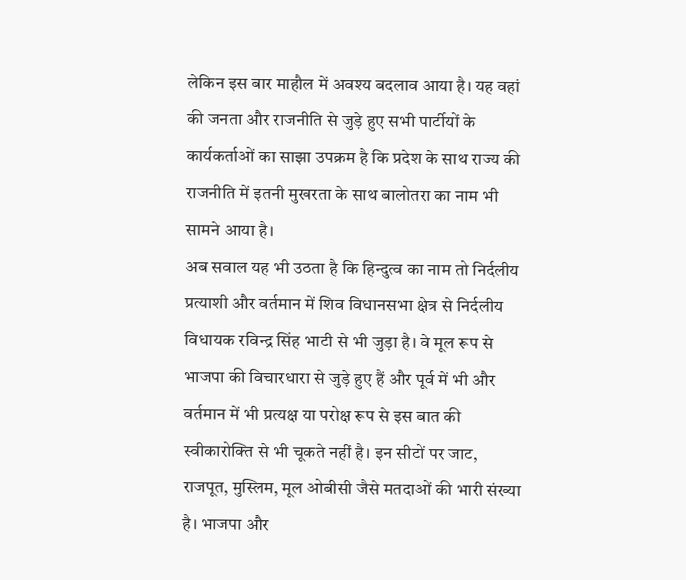लेकिन इस बार माहौल में अवश्य बदलाव आया है। यह वहां की जनता और राजनीति से जुड़े हुए सभी पार्टीयों के कार्यकर्ताओं का साझा उपक्रम है कि प्रदेश के साथ राज्य की राजनीति में इतनी मुखरता के साथ बालोतरा का नाम भी सामने आया है।
अब सवाल यह भी उठता है कि हिन्दुत्व का नाम तो निर्दलीय प्रत्याशी और वर्तमान में शिव विधानसभा क्षेत्र से निर्दलीय विधायक रविन्द्र सिंह भाटी से भी जुड़ा है। वे मूल रूप से भाजपा की विचारधारा से जुड़े हुए हैं और पूर्व में भी और वर्तमान में भी प्रत्यक्ष या परोक्ष रूप से इस बात की स्वीकारोक्ति से भी चूकते नहीं है। इन सीटों पर जाट, राजपूत, मुस्लिम, मूल ओबीसी जैसे मतदाओं की भारी संख्या है। भाजपा और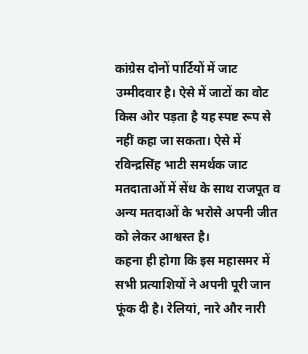कांग्रेस दोनों पार्टियों में जाट उम्मीदवार है। ऐसे में जाटों का वोट किस ओर पड़ता है यह स्पष्ट रूप से नहीं कहा जा सकता। ऐसे में रविन्द्रसिंह भाटी समर्थक जाट मतदाताओं में सेंध के साथ राजपूत व अन्य मतदाओं के भरोसे अपनी जीत को लेकर आश्वस्त है।
कहना ही होगा कि इस महासमर में सभी प्रत्याशियों ने अपनी पूरी जान फूंक दी है। रेलियां, नारे और नारी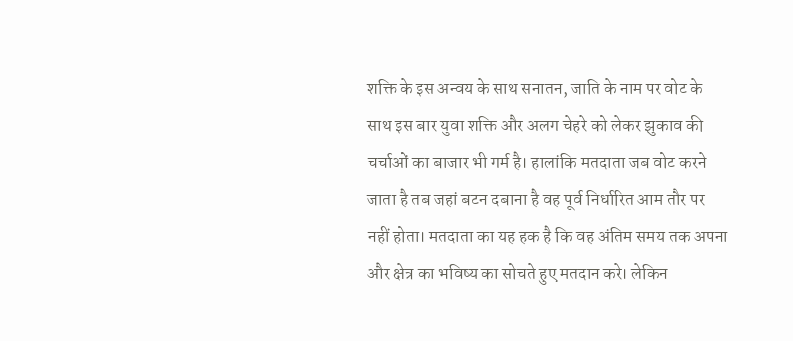शक्ति के इस अन्वय के साथ सनातन, जाति के नाम पर वोट के साथ इस बार युवा शक्ति और अलग चेहरे को लेकर झुकाव की चर्चाओं का बाजार भी गर्म है। हालांकि मतदाता जब वोट करने जाता है तब जहां बटन दबाना है वह पूर्व निर्धारित आम तौर पर नहीं होता। मतदाता का यह हक है कि वह अंतिम समय तक अपना और क्षेत्र का भविष्य का सोचते हुए मतदान करे। लेकिन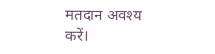मतदान अवश्य करें।